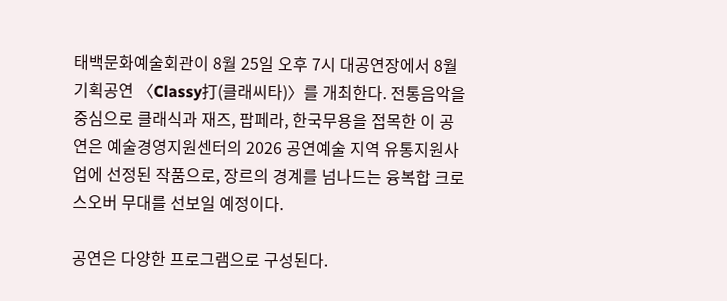태백문화예술회관이 8월 25일 오후 7시 대공연장에서 8월 기획공연 〈Classy打(클래씨타)〉를 개최한다. 전통음악을 중심으로 클래식과 재즈, 팝페라, 한국무용을 접목한 이 공연은 예술경영지원센터의 2026 공연예술 지역 유통지원사업에 선정된 작품으로, 장르의 경계를 넘나드는 융복합 크로스오버 무대를 선보일 예정이다.

공연은 다양한 프로그램으로 구성된다.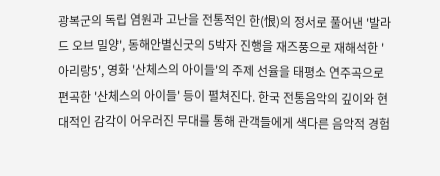광복군의 독립 염원과 고난을 전통적인 한(恨)의 정서로 풀어낸 '발라드 오브 밀양', 동해안별신굿의 5박자 진행을 재즈풍으로 재해석한 '아리랑5', 영화 '산체스의 아이들'의 주제 선율을 태평소 연주곡으로 편곡한 '산체스의 아이들' 등이 펼쳐진다. 한국 전통음악의 깊이와 현대적인 감각이 어우러진 무대를 통해 관객들에게 색다른 음악적 경험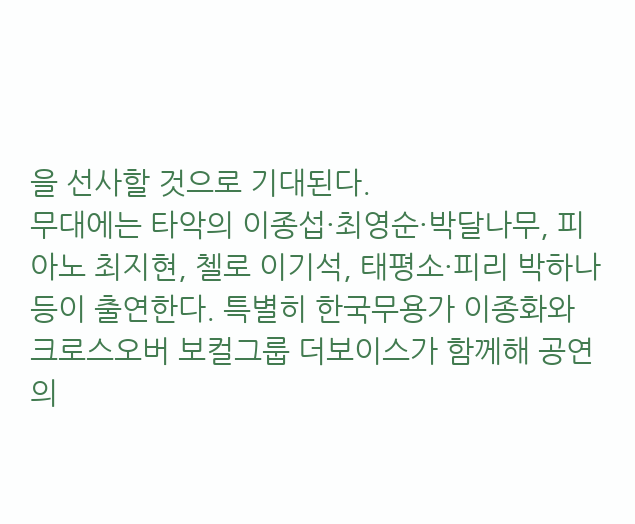을 선사할 것으로 기대된다.
무대에는 타악의 이종섭·최영순·박달나무, 피아노 최지현, 첼로 이기석, 태평소·피리 박하나 등이 출연한다. 특별히 한국무용가 이종화와 크로스오버 보컬그룹 더보이스가 함께해 공연의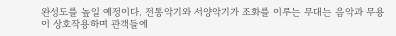완성도를 높일 예정이다. 전통악기와 서양악기가 조화를 이루는 무대는 음악과 무용이 상호작용하며 관객들에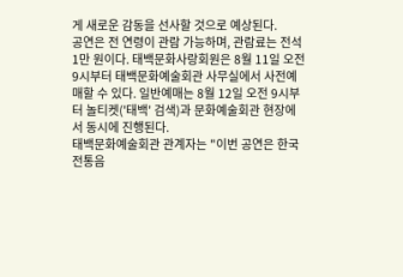게 새로운 감동을 선사할 것으로 예상된다.
공연은 전 연령이 관람 가능하며, 관람료는 전석 1만 원이다. 태백문화사랑회원은 8월 11일 오전 9시부터 태백문화예술회관 사무실에서 사전예매할 수 있다. 일반예매는 8월 12일 오전 9시부터 놀티켓('태백' 검색)과 문화예술회관 현장에서 동시에 진행된다.
태백문화예술회관 관계자는 "이번 공연은 한국 전통음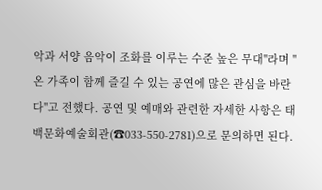악과 서양 음악이 조화를 이루는 수준 높은 무대"라며 "온 가족이 함께 즐길 수 있는 공연에 많은 관심을 바란다"고 전했다. 공연 및 예매와 관련한 자세한 사항은 태백문화예술회관(☎033-550-2781)으로 문의하면 된다.